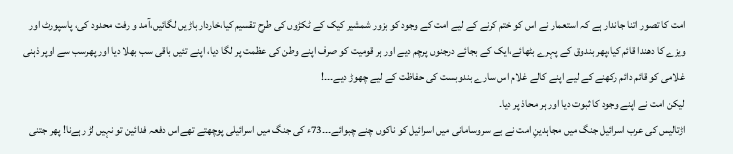امت کا تصور اتنا جاندار ہے کہ استعمار نے اس کو ختم کرنے کے لیے امت کے وجود کو بزور شمشیر کیک کے ٹکڑوں کی طرح تقسیم کیا،خاردار باڑیں لگائیں،آمد و رفت محدود کی، پاسپورٹ اور ویزے کا دھندا قائم کیا،پھر بندوق کے پہرے بٹھائے،ایک کے بجائے درجنوں پرچم دیے اور ہر قومیت کو صرف اپنے وطن کی عظمت پر لگا دیا، اپنے تئیں باقی سب بھلا دیا اور پھرسب سے اوپر ذہنی غلامی کو قائم دائم رکھنے کے لیے اپنے کالے غلام اس سارے بندوبست کی حفاظت کے لیے چھوڑ دیے۔۔۔!
لیکن امت نے اپنے وجود کا ثبوت دیا اور ہر محاذ پر دیا۔
اڑتالیس کی عرب اسرائیل جنگ میں مجاہدینِ امت نے بے سروسامانی میں اسرائیل کو ناکوں چنے چبوائے۔۔۔73ء کی جنگ میں اسرائیلی پوچھتے تھےاس دفعہ فدائین تو نہیں لڑ رہےنا! پھر جتنی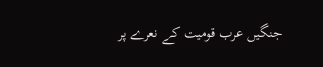جنگیں عرب قومیت کے نعرے پر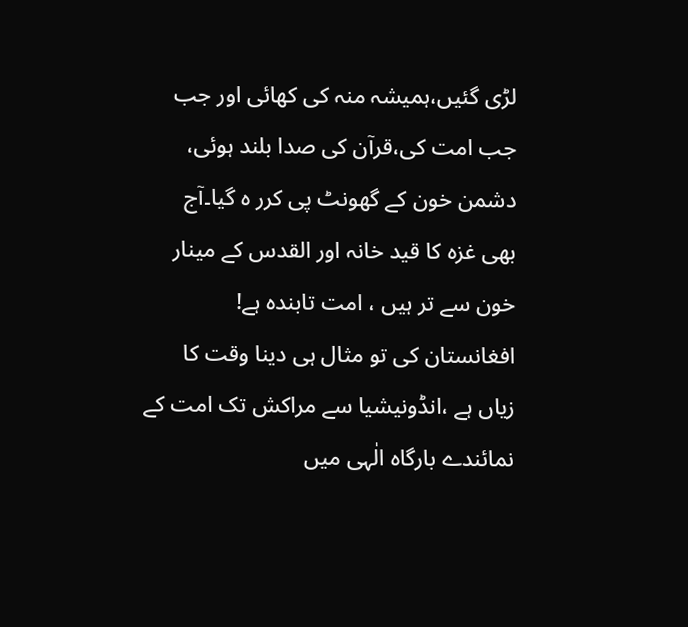لڑی گئیں،ہمیشہ منہ کی کھائی اور جب جب امت کی،قرآن کی صدا بلند ہوئی، دشمن خون کے گھونٹ پی کرر ہ گیا۔آج بھی غزہ کا قید خانہ اور القدس کے مینار خون سے تر ہیں ، امت تابندہ ہے!
افغانستان کی تو مثال ہی دینا وقت کا زیاں ہے ،انڈونیشیا سے مراکش تک امت کے نمائندے بارگاہ الٰہی میں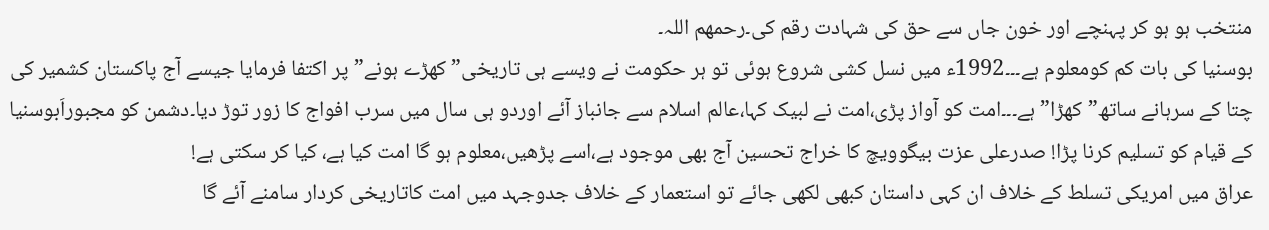منتخب ہو ہو کر پہنچے اور خون جاں سے حق کی شہادت رقم کی۔رحمھم اللہ۔
بوسنیا کی بات کم کومعلوم ہے۔۔۔1992ء میں نسل کشی شروع ہوئی تو ہر حکومت نے ویسے ہی تاریخی” کھڑے ہونے” پر اکتفا فرمایا جیسے آج پاکستان کشمیر کی چتا کے سرہانے ساتھ”کھڑا” ہے۔۔۔امت کو آواز پڑی،امت نے لبیک کہا،عالم اسلام سے جانباز آئے اوردو ہی سال میں سرب افواج کا زور توڑ دیا۔دشمن کو مجبوراَبوسنیا کے قیام کو تسلیم کرنا پڑا! صدرعلی عزت بیگوویچ کا خراج تحسین آج بھی موجود ہے،اسے پڑھیں،معلوم ہو گا امت کیا ہے، کیا کر سکتی ہے!
عراق میں امریکی تسلط کے خلاف ان کہی داستان کبھی لکھی جائے تو استعمار کے خلاف جدوجہد میں امت کاتاریخی کردار سامنے آئے گا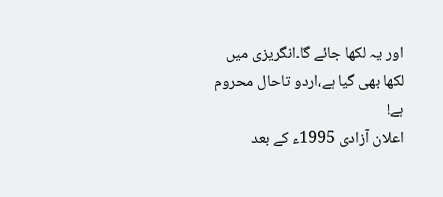اور یہ لکھا جائے گا۔انگریزی میں لکھا بھی گیا ہے،اردو تاحال محروم ہے!
اعلان آزادی 1995ء کے بعد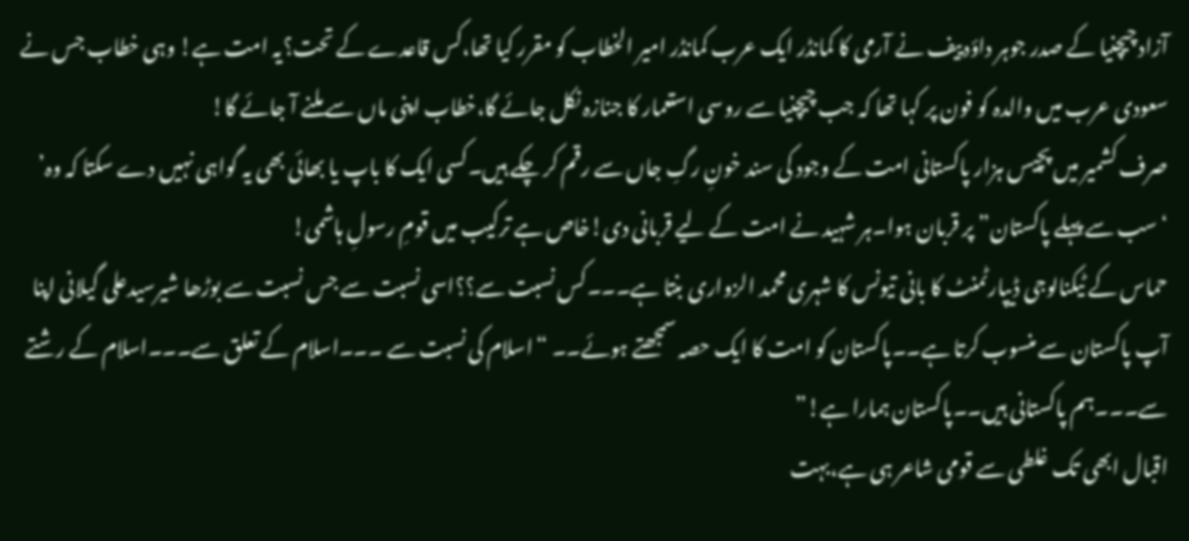آزاد چیچنیا کے صدر جوہر داؤدییف نے آرمی کا کمانڈر ایک عرب کمانڈر امیر الخطاب کو مقرر کیا تھا،کس قاعدے کے تحت؟یہ امت ہے! وہی خطاب جس نے سعودی عرب میں والدہ کو فون پر کہا تھا کہ جب چیچنیا سے روسی استعمار کا جنازہ نکل جائے گا،خطاب اپنی ماں سے ملنے آ جائے گا!
صرف کشمیر میں پچیس ہزار پاکستانی امت کے وجود کی سند خونِ رگِ جاں سے رقم کر چکے ہیں۔کسی ایک کا باپ یا بھائی بھی یہ گواہی نہیں دے سکتا کہ وہ’ ‘سب سے پہلے پاکستان” پر قربان ہوا۔ہر شہید نے امت کے لیے قربانی دی!خاص ہے ترکیب میں قومِ رسولِ ہاشمی!
حماس کے ٹیکنالوجی ڈیپارٹمنٹ کا بانی تیونس کا شہری محمد الزواری بنتا ہے۔۔۔کس نسبت سے؟؟اسی نسبت سے جس نسبت سے بوڑھا شیرسیدعلی گیلانی اپنا آپ پاکستان سے منسوب کرتا ہے۔۔پاکستان کو امت کا ایک حصہ سمجھتے ہوئے۔۔ “اسلام کی نسبت سے ۔۔۔اسلام کے تعلق سے۔۔۔اسلام کے رشتے سے۔۔۔ہم پاکستانی ہیں۔۔پاکستان ہمارا ہے!”
اقبال ابھی تک غلطی سے قومی شاعر ہی ہے،بہت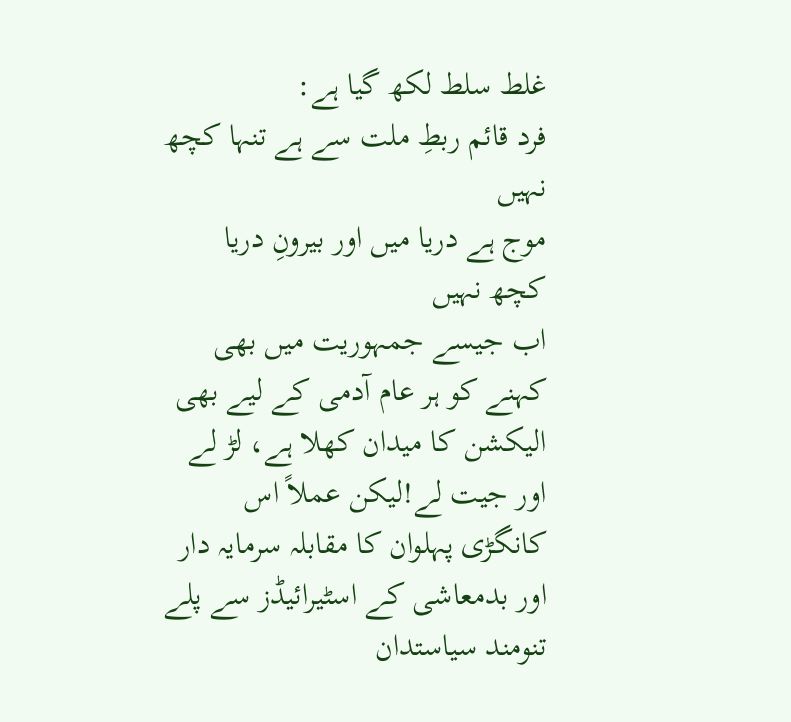غلط سلط لکھ گیا ہے:
فرد قائم ربطِ ملت سے ہے تنہا کچھ نہیں
موج ہے دریا میں اور بیرونِ دریا کچھ نہیں
اب جیسے جمہوریت میں بھی کہنے کو ہر عام آدمی کے لیے بھی الیکشن کا میدان کھلا ہے، لڑ لے اور جیت لے!لیکن عملاً اس کانگڑی پہلوان کا مقابلہ سرمایہ دار اور بدمعاشی کے اسٹیرائیڈز سے پلے تنومند سیاستدان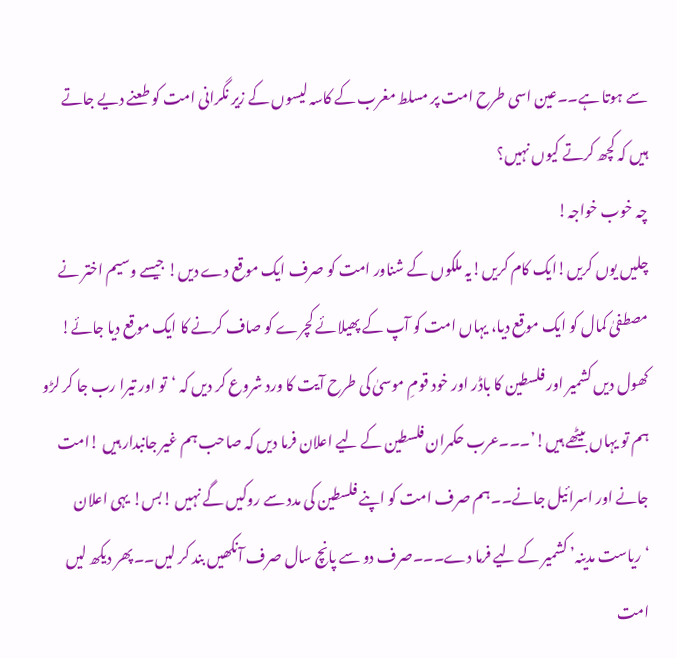سے ہوتا ہے۔۔عین اسی طرح امت پر مسلط مغرب کے کاسہ لیسوں کے زیر نگرانی امت کو طعنے دیے جاتے ہیں کہ کچھ کرتے کیوں نہیں؟
چہ خوب خواجہ!
چلیں یوں کریں!ایک کام کریں!یہ ملکوں کے شناور امت کو صرف ایک موقع دے دیں! جیسے وسیم اختر نے مصطفیٰ کمال کو ایک موقع دیا، یہاں امت کو آپ کے پھیلائے کچرے کو صاف کرنے کا ایک موقع دیا جائے!
کھول دیں کشمیر اور فلسطین کا باڈر اور خود قومِ موسیٰ کی طرح آیت کا ورد شروع کر دیں کہ ‘تو اور تیرا رب جا کر لڑو ہم تو یہاں بیٹھے ہیں!’۔۔۔عرب حکمران فلسطین کے لیے اعلان فرما دیں کہ صاحب ہم غیر جانبدار ہیں !امت جانے اور اسرائیل جانے۔۔ہم صرف امت کو اپنے فلسطین کی مدد سے روکیں گے نہیں !بس! یہی اعلان ‘ریاست مدینہ’ کشمیر کے لیے فرما دے۔۔۔صرف دو سے پانچ سال صرف آنکھیں بند کر لیں۔۔پھر دیکھ لیں امت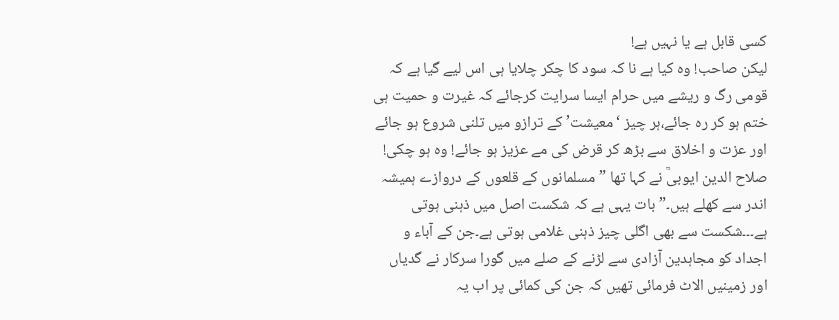کسی قابل ہے یا نہیں ہے!
لیکن صاحب! وہ کیا ہے نا کہ سود کا چکر چلایا ہی اس لیے گیا ہے کہ قومی رگ و ریشے میں حرام ایسا سرایت کرجائے کہ غیرت و حمیت ہی ختم ہو کر رہ جائے،ہر چیز ‘معیشت’ کے ترازو میں تلنی شروع ہو جائے اور عزت و اخلاق سے بڑھ کر قرض کی مے عزیز ہو جائے! وہ ہو چکی!
صلاح الدین ایوبیؒ نے کہا تھا ”مسلمانوں کے قلعوں کے دروازے ہمیشہ اندر سے کھلے ہیں۔”بات یہی ہے کہ شکست اصل میں ذہنی ہوتی ہے۔۔۔شکست سے بھی اگلی چیز ذہنی غلامی ہوتی ہے۔جن کے آباء و اجداد کو مجاہدین آزادی سے لڑنے کے صلے میں گورا سرکار نے گدیاں اور زمینیں الاٹ فرمائی تھیں کہ جن کی کمائی پر اب یہ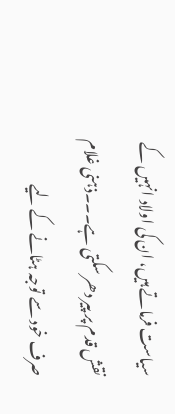سیاست فرماتے ہیں، ان کی اولاد انہیں کے نقش قدم پر پیر دھر سکتی ہے۔۔۔ذہنی غلام صرف خود سے توجہ ہٹانے کے لیے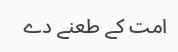امت کے طعنے دے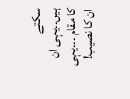سکتے ہیں۔۔یہی ان کا مقام ۔۔۔یہی ان کا نصیب!